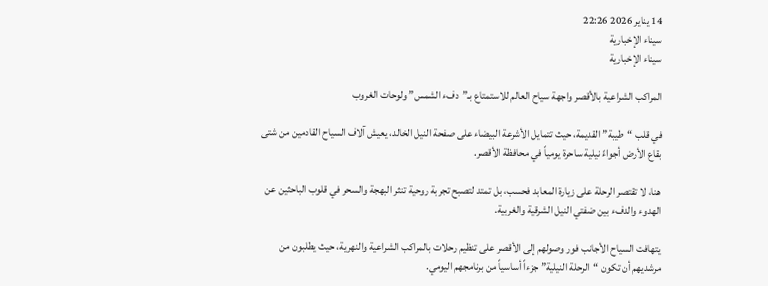14 يناير 2026 22:26
سيناء الإخبارية
سيناء الإخبارية

المراكب الشراعية بالأقصر واجهة سياح العالم للاستمتاع بـ”دفء الشمس” ولوحات الغروب

في قلب “طيبة” القديمة، حيث تتمايل الأشرعة البيضاء على صفحة النيل الخالد، يعيش آلاف السياح القادمين من شتى بقاع الأرض أجواءً نيلية ساحرة يومياً في محافظة الأقصر.

هنا، لا تقتصر الرحلة على زيارة المعابد فحسب، بل تمتد لتصبح تجربة روحية تنثر البهجة والسحر في قلوب الباحثين عن الهدوء والدفء بين ضفتي النيل الشرقية والغربية.

يتهافت السياح الأجانب فور وصولهم إلى الأقصر على تنظيم رحلات بالمراكب الشراعية والنهرية، حيث يطلبون من مرشديهم أن تكون “الرحلة النيلية” جزءاً أساسياً من برنامجهم اليومي.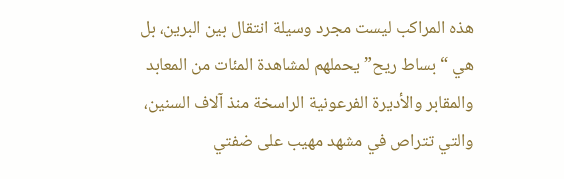هذه المراكب ليست مجرد وسيلة انتقال بين البرين، بل هي “بساط ريح” يحملهم لمشاهدة المئات من المعابد والمقابر والأديرة الفرعونية الراسخة منذ آلاف السنين، والتي تتراص في مشهد مهيب على ضفتي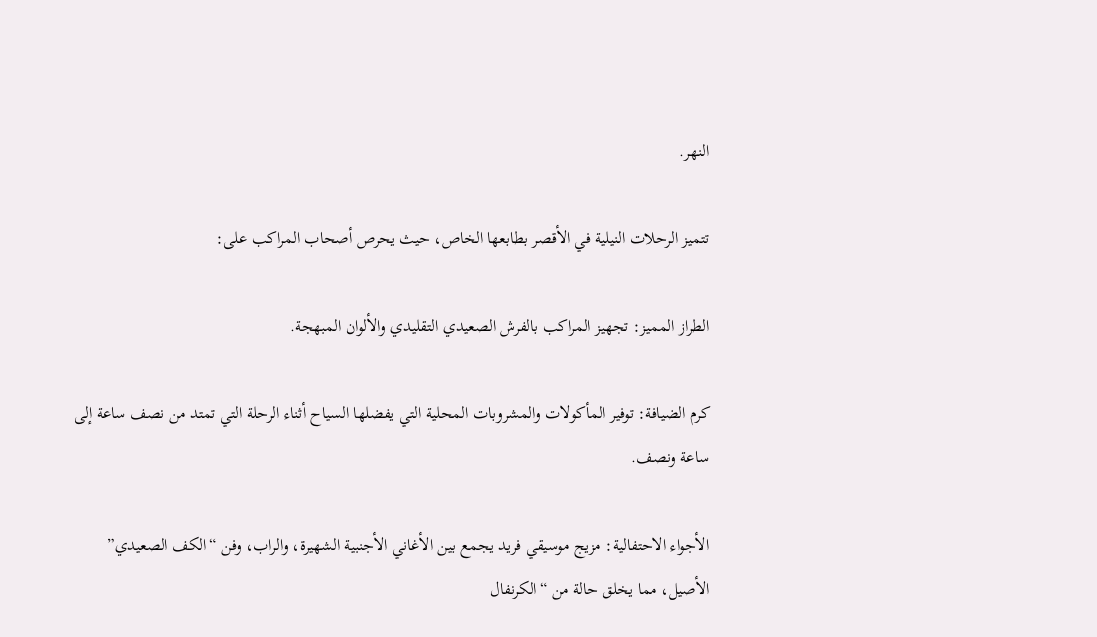النهر.

تتميز الرحلات النيلية في الأقصر بطابعها الخاص، حيث يحرص أصحاب المراكب على:

الطراز المميز: تجهيز المراكب بالفرش الصعيدي التقليدي والألوان المبهجة.

كرم الضيافة: توفير المأكولات والمشروبات المحلية التي يفضلها السياح أثناء الرحلة التي تمتد من نصف ساعة إلى ساعة ونصف.

الأجواء الاحتفالية: مزيج موسيقي فريد يجمع بين الأغاني الأجنبية الشهيرة، والراب، وفن “الكف الصعيدي” الأصيل، مما يخلق حالة من “الكرنفال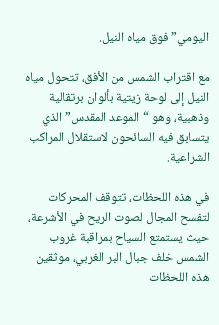اليومي” فوق مياه النيل.

مع اقتراب الشمس من الأفق، تتحول مياه النيل إلى لوحة زيتية بألوان برتقالية وذهبية، وهو “الموعد المقدس” الذي يتسابق فيه السائحون لاستقلال المراكب الشراعية.

في هذه اللحظات، تتوقف المحركات لتفسح المجال لصوت الريح في الأشرعة، حيث يستمتع السياح بمراقبة غروب الشمس خلف جبال البر الغربي، موثقين هذه اللحظات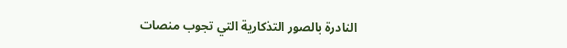النادرة بالصور التذكارية التي تجوب منصات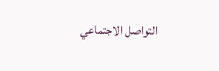التواصل الاجتماعي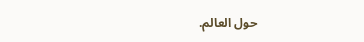حول العالم.